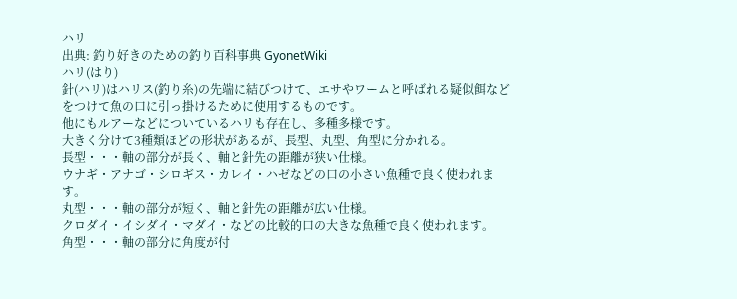ハリ
出典: 釣り好きのための釣り百科事典 GyonetWiki
ハリ(はり)
針(ハリ)はハリス(釣り糸)の先端に結びつけて、エサやワームと呼ばれる疑似餌などをつけて魚の口に引っ掛けるために使用するものです。
他にもルアーなどについているハリも存在し、多種多様です。
大きく分けて3種類ほどの形状があるが、長型、丸型、角型に分かれる。
長型・・・軸の部分が長く、軸と針先の距離が狭い仕様。
ウナギ・アナゴ・シロギス・カレイ・ハゼなどの口の小さい魚種で良く使われます。
丸型・・・軸の部分が短く、軸と針先の距離が広い仕様。
クロダイ・イシダイ・マダイ・などの比較的口の大きな魚種で良く使われます。
角型・・・軸の部分に角度が付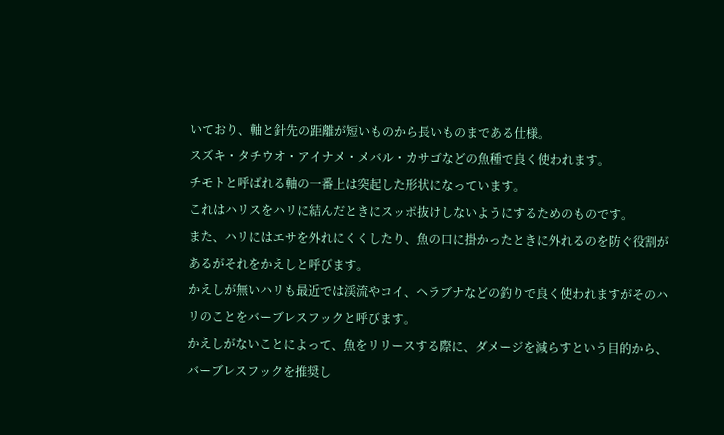いており、軸と針先の距離が短いものから長いものまである仕様。
スズキ・タチウオ・アイナメ・メバル・カサゴなどの魚種で良く使われます。
チモトと呼ばれる軸の一番上は突起した形状になっています。
これはハリスをハリに結んだときにスッポ抜けしないようにするためのものです。
また、ハリにはエサを外れにくくしたり、魚の口に掛かったときに外れるのを防ぐ役割があるがそれをかえしと呼びます。
かえしが無いハリも最近では渓流やコイ、ヘラブナなどの釣りで良く使われますがそのハリのことをバーブレスフックと呼びます。
かえしがないことによって、魚をリリースする際に、ダメージを減らすという目的から、バーブレスフックを推奨し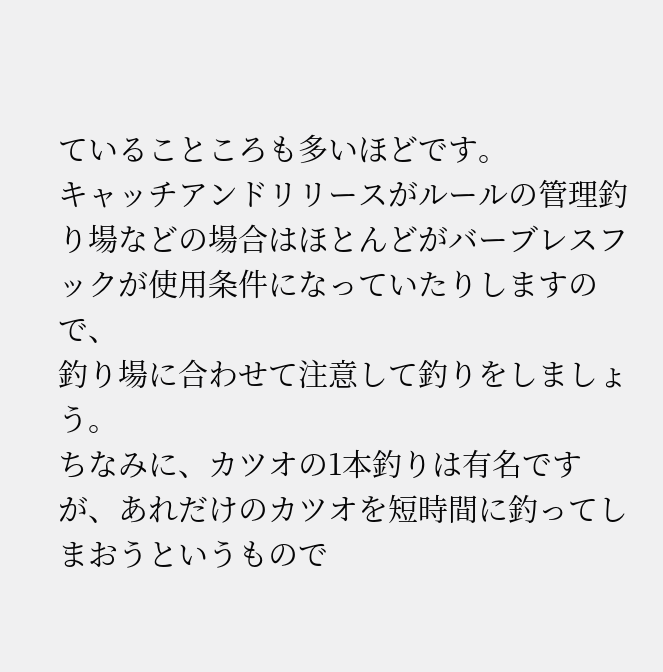ていることころも多いほどです。
キャッチアンドリリースがルールの管理釣り場などの場合はほとんどがバーブレスフックが使用条件になっていたりしますので、
釣り場に合わせて注意して釣りをしましょう。
ちなみに、カツオの1本釣りは有名ですが、あれだけのカツオを短時間に釣ってしまおうというもので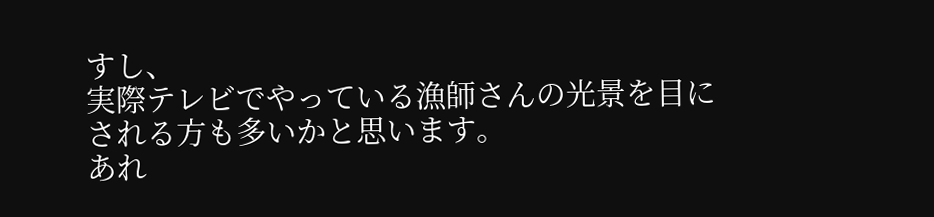すし、
実際テレビでやっている漁師さんの光景を目にされる方も多いかと思います。
あれ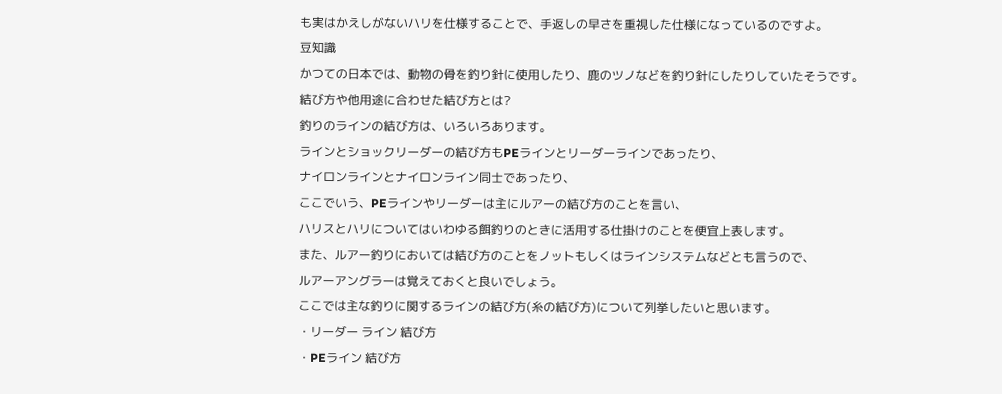も実はかえしがないハリを仕様することで、手返しの早さを重視した仕様になっているのですよ。
豆知識
かつての日本では、動物の骨を釣り針に使用したり、鹿のツノなどを釣り針にしたりしていたそうです。
結び方や他用途に合わせた結び方とは?
釣りのラインの結び方は、いろいろあります。
ラインとショックリーダーの結び方もPEラインとリーダーラインであったり、
ナイロンラインとナイロンライン同士であったり、
ここでいう、PEラインやリーダーは主にルアーの結び方のことを言い、
ハリスとハリについてはいわゆる餌釣りのときに活用する仕掛けのことを便宜上表します。
また、ルアー釣りにおいては結び方のことをノットもしくはラインシステムなどとも言うので、
ルアーアングラーは覚えておくと良いでしょう。
ここでは主な釣りに関するラインの結び方(糸の結び方)について列挙したいと思います。
・リーダー ライン 結び方
・PEライン 結び方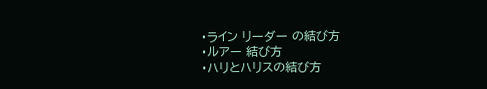・ライン リーダー の結び方
・ルアー 結び方
・ハリとハリスの結び方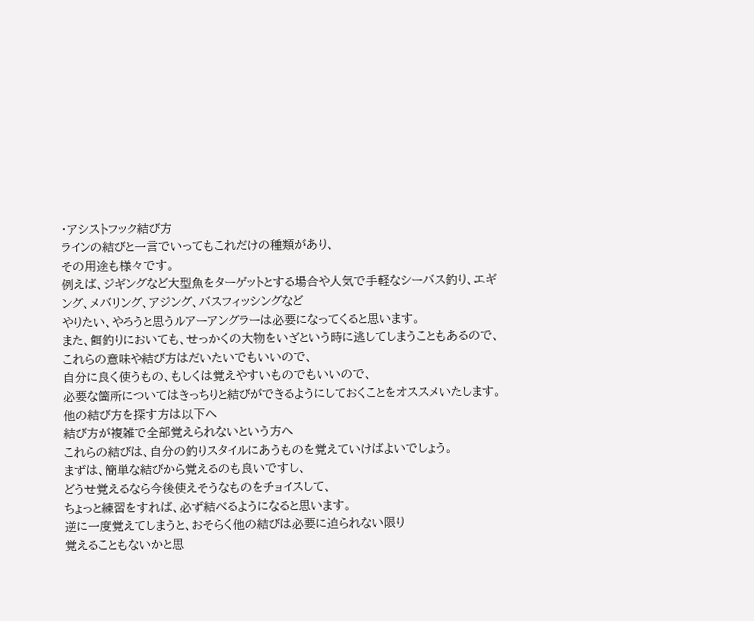・アシストフック結び方
ラインの結びと一言でいってもこれだけの種類があり、
その用途も様々です。
例えば、ジギングなど大型魚をターゲットとする場合や人気で手軽なシーバス釣り、エギング、メバリング、アジング、バスフィッシングなど
やりたい、やろうと思うルアーアングラーは必要になってくると思います。
また、餌釣りにおいても、せっかくの大物をいざという時に逃してしまうこともあるので、
これらの意味や結び方はだいたいでもいいので、
自分に良く使うもの、もしくは覚えやすいものでもいいので、
必要な箇所についてはきっちりと結びができるようにしておくことをオススメいたします。
他の結び方を探す方は以下へ
結び方が複雑で全部覚えられないという方へ
これらの結びは、自分の釣りスタイルにあうものを覚えていけばよいでしょう。
まずは、簡単な結びから覚えるのも良いですし、
どうせ覚えるなら今後使えそうなものをチョイスして、
ちょっと練習をすれば、必ず結べるようになると思います。
逆に一度覚えてしまうと、おそらく他の結びは必要に迫られない限り
覚えることもないかと思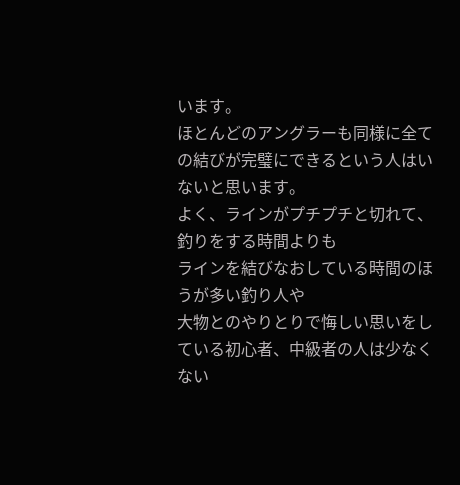います。
ほとんどのアングラーも同様に全ての結びが完璧にできるという人はいないと思います。
よく、ラインがプチプチと切れて、釣りをする時間よりも
ラインを結びなおしている時間のほうが多い釣り人や
大物とのやりとりで悔しい思いをしている初心者、中級者の人は少なくない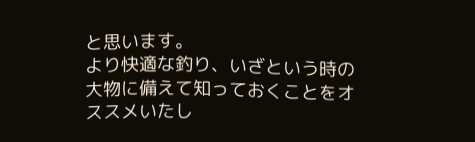と思います。
より快適な釣り、いざという時の大物に備えて知っておくことをオススメいたし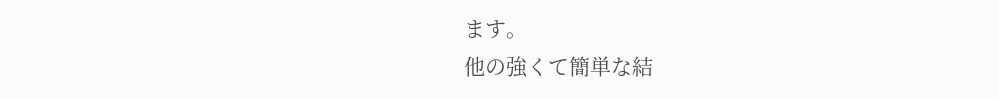ます。
他の強くて簡単な結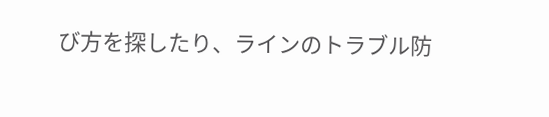び方を探したり、ラインのトラブル防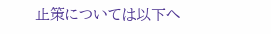止策については以下へ